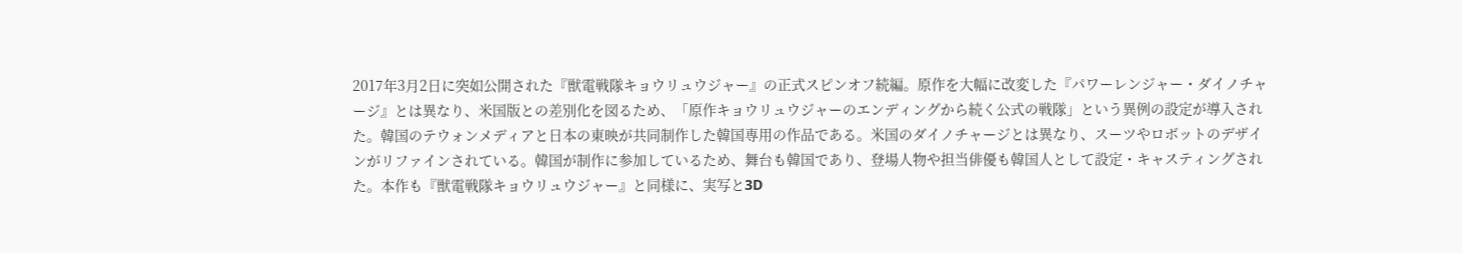2017年3月2日に突如公開された『獣電戦隊キョウリュウジャー』の正式スピンオフ続編。原作を大幅に改変した『パワーレンジャー・ダイノチャージ』とは異なり、米国版との差別化を図るため、「原作キョウリュウジャーのエンディングから続く公式の戦隊」という異例の設定が導入された。韓国のテウォンメディアと日本の東映が共同制作した韓国専用の作品である。米国のダイノチャージとは異なり、スーツやロボットのデザインがリファインされている。韓国が制作に参加しているため、舞台も韓国であり、登場人物や担当俳優も韓国人として設定・キャスティングされた。本作も『獣電戦隊キョウリュウジャー』と同様に、実写と3D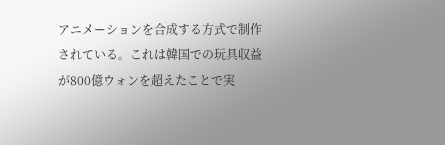アニメーションを合成する方式で制作されている。これは韓国での玩具収益が800億ウォンを超えたことで実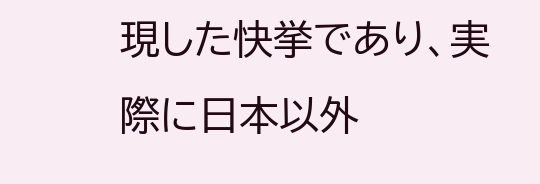現した快挙であり、実際に日本以外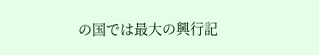の国では最大の興行記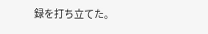録を打ち立てた。